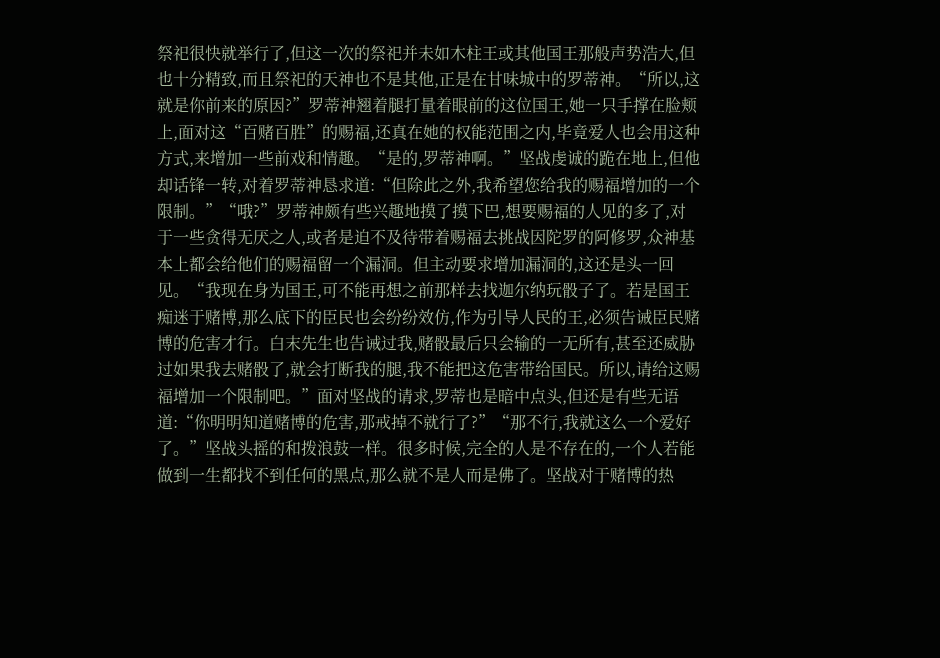祭祀很快就举行了,但这一次的祭祀并未如木柱王或其他国王那般声势浩大,但也十分精致,而且祭祀的天神也不是其他,正是在甘味城中的罗蒂神。“所以,这就是你前来的原因?”罗蒂神翘着腿打量着眼前的这位国王,她一只手撑在脸颊上,面对这“百赌百胜”的赐福,还真在她的权能范围之内,毕竟爱人也会用这种方式,来增加一些前戏和情趣。“是的,罗蒂神啊。”坚战虔诚的跪在地上,但他却话锋一转,对着罗蒂神恳求道:“但除此之外,我希望您给我的赐福增加的一个限制。”“哦?”罗蒂神颇有些兴趣地摸了摸下巴,想要赐福的人见的多了,对于一些贪得无厌之人,或者是迫不及待带着赐福去挑战因陀罗的阿修罗,众神基本上都会给他们的赐福留一个漏洞。但主动要求增加漏洞的,这还是头一回见。“我现在身为国王,可不能再想之前那样去找迦尔纳玩骰子了。若是国王痴迷于赌博,那么底下的臣民也会纷纷效仿,作为引导人民的王,必须告诫臣民赌博的危害才行。白末先生也告诫过我,赌骰最后只会输的一无所有,甚至还威胁过如果我去赌骰了,就会打断我的腿,我不能把这危害带给国民。所以,请给这赐福增加一个限制吧。”面对坚战的请求,罗蒂也是暗中点头,但还是有些无语道:“你明明知道赌博的危害,那戒掉不就行了?”“那不行,我就这么一个爱好了。”坚战头摇的和拨浪鼓一样。很多时候,完全的人是不存在的,一个人若能做到一生都找不到任何的黑点,那么就不是人而是佛了。坚战对于赌博的热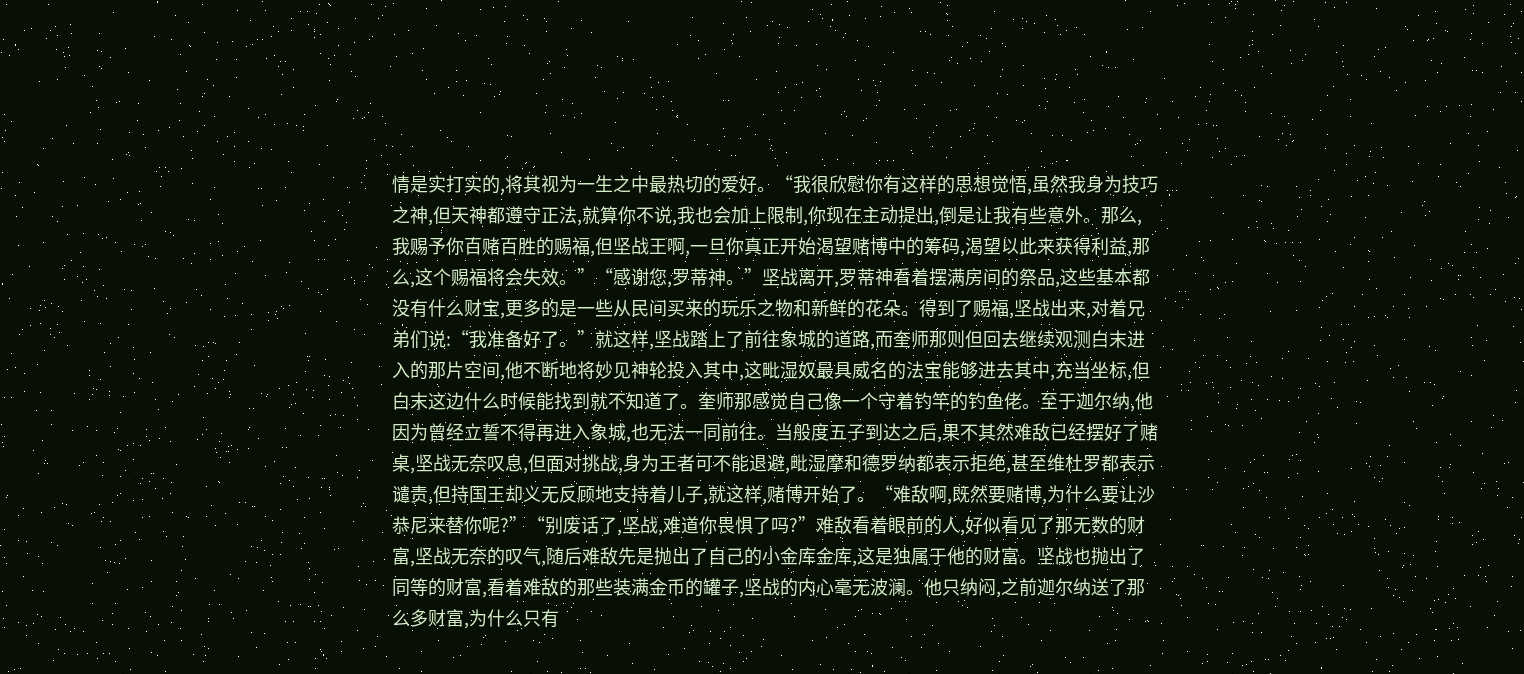情是实打实的,将其视为一生之中最热切的爱好。“我很欣慰你有这样的思想觉悟,虽然我身为技巧之神,但天神都遵守正法,就算你不说,我也会加上限制,你现在主动提出,倒是让我有些意外。那么,我赐予你百赌百胜的赐福,但坚战王啊,一旦你真正开始渴望赌博中的筹码,渴望以此来获得利益,那么,这个赐福将会失效。”“感谢您,罗蒂神。”坚战离开,罗蒂神看着摆满房间的祭品,这些基本都没有什么财宝,更多的是一些从民间买来的玩乐之物和新鲜的花朵。得到了赐福,坚战出来,对着兄弟们说:“我准备好了。”就这样,坚战踏上了前往象城的道路,而奎师那则但回去继续观测白末进入的那片空间,他不断地将妙见神轮投入其中,这毗湿奴最具威名的法宝能够进去其中,充当坐标,但白末这边什么时候能找到就不知道了。奎师那感觉自己像一个守着钓竿的钓鱼佬。至于迦尔纳,他因为曾经立誓不得再进入象城,也无法一同前往。当般度五子到达之后,果不其然难敌已经摆好了赌桌,坚战无奈叹息,但面对挑战,身为王者可不能退避,毗湿摩和德罗纳都表示拒绝,甚至维杜罗都表示谴责,但持国王却义无反顾地支持着儿子,就这样,赌博开始了。“难敌啊,既然要赌博,为什么要让沙恭尼来替你呢?”“别废话了,坚战,难道你畏惧了吗?”难敌看着眼前的人,好似看见了那无数的财富,坚战无奈的叹气,随后难敌先是抛出了自己的小金库金库,这是独属于他的财富。坚战也抛出了同等的财富,看着难敌的那些装满金币的罐子,坚战的内心毫无波澜。他只纳闷,之前迦尔纳送了那么多财富,为什么只有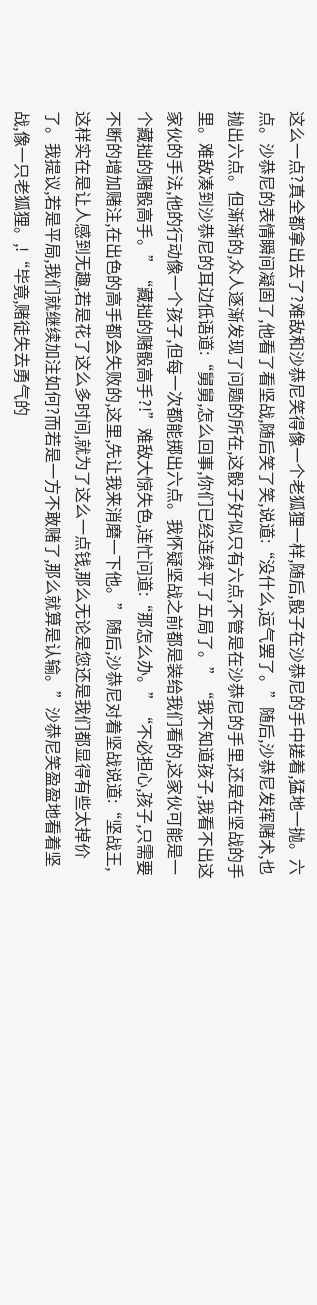这么一点?真全都拿出去了?难敌和沙恭尼笑得像一个老狐狸一样,随后,骰子在沙恭尼的手中搓着,猛地一抛。六点。沙恭尼的表情瞬间凝固了,他看了看坚战,随后笑了笑,说道:“没什么,运气罢了。”随后,沙恭尼发挥赌术,也抛出六点。但渐渐的,众人逐渐发现了问题的所在,这骰子好似只有六点,不管是在沙恭尼的手里,还是在坚战的手里。难敌凑到沙恭尼的耳边低语道:“舅舅,怎么回事,你们已经连续平了五局了。”“我不知道孩子,我看不出这家伙的手法,他的行动像一个孩子,但每一次都能掷出六点。我怀疑坚战之前都是装给我们看的,这家伙可能是一个藏拙的赌骰高手。”“藏拙的赌骰高手?!”难敌大惊失色,连忙问道:“那怎么办。”“不必担心,孩子,只需要不断的增加赌注,在出色的高手都会失败的,这里,先让我来消磨一下他。”随后,沙恭尼对着坚战说道:“坚战王,这样实在是让人感到无趣,若是花了这么多时间,就为了这么一点钱,那么无论是您还是我们都显得有些太掉价了。我提议,若是平局,我们就继续加注如何?而若是一方不敢赌了,那么就算是认输。”沙恭尼笑盈盈地看着坚战,像一只老狐狸。,!“毕竟,赌徒失去勇气的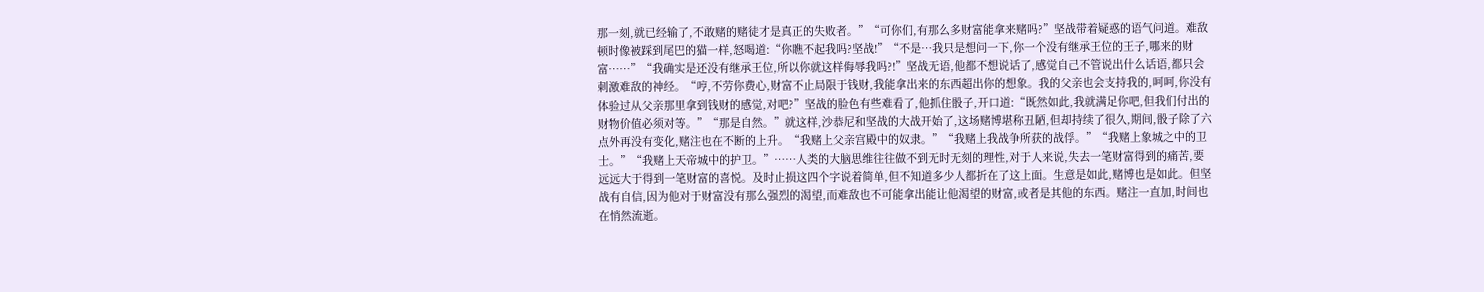那一刻,就已经输了,不敢赌的赌徒才是真正的失败者。”“可你们,有那么多财富能拿来赌吗?”坚战带着疑惑的语气问道。难敌顿时像被踩到尾巴的猫一样,怒喝道:“你瞧不起我吗?坚战!”“不是…我只是想问一下,你一个没有继承王位的王子,哪来的财富……”“我确实是还没有继承王位,所以你就这样侮辱我吗?!”坚战无语,他都不想说话了,感觉自己不管说出什么话语,都只会刺激难敌的神经。“哼,不劳你费心,财富不止局限于钱财,我能拿出来的东西超出你的想象。我的父亲也会支持我的,呵呵,你没有体验过从父亲那里拿到钱财的感觉,对吧?”坚战的脸色有些难看了,他抓住骰子,开口道:“既然如此,我就满足你吧,但我们付出的财物价值必须对等。”“那是自然。”就这样,沙恭尼和坚战的大战开始了,这场赌博堪称丑陋,但却持续了很久,期间,骰子除了六点外再没有变化,赌注也在不断的上升。“我赌上父亲宫殿中的奴隶。”“我赌上我战争所获的战俘。”“我赌上象城之中的卫士。”“我赌上天帝城中的护卫。”……人类的大脑思维往往做不到无时无刻的理性,对于人来说,失去一笔财富得到的痛苦,要远远大于得到一笔财富的喜悦。及时止损这四个字说着简单,但不知道多少人都折在了这上面。生意是如此,赌博也是如此。但坚战有自信,因为他对于财富没有那么强烈的渴望,而难敌也不可能拿出能让他渴望的财富,或者是其他的东西。赌注一直加,时间也在悄然流逝。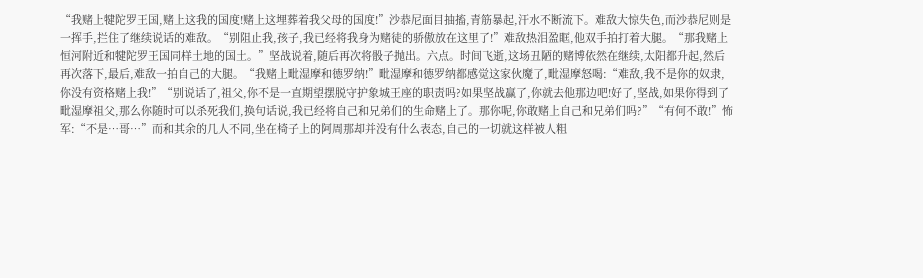“我赌上犍陀罗王国,赌上这我的国度!赌上这埋葬着我父母的国度!”沙恭尼面目抽搐,青筋暴起,汗水不断流下。难敌大惊失色,而沙恭尼则是一挥手,拦住了继续说话的难敌。“别阻止我,孩子,我已经将我身为赌徒的骄傲放在这里了!”难敌热泪盈眶,他双手拍打着大腿。“那我赌上恒河附近和犍陀罗王国同样土地的国土。”坚战说着,随后再次将骰子抛出。六点。时间飞逝,这场丑陋的赌博依然在继续,太阳都升起,然后再次落下,最后,难敌一拍自己的大腿。“我赌上毗湿摩和德罗纳!”毗湿摩和德罗纳都感觉这家伙魔了,毗湿摩怒喝:“难敌,我不是你的奴隶,你没有资格赌上我!”“别说话了,祖父,你不是一直期望摆脱守护象城王座的职责吗?如果坚战赢了,你就去他那边吧!好了,坚战,如果你得到了毗湿摩祖父,那么你随时可以杀死我们,换句话说,我已经将自己和兄弟们的生命赌上了。那你呢,你敢赌上自己和兄弟们吗?”“有何不敢!”怖军:“不是…哥…”而和其余的几人不同,坐在椅子上的阿周那却并没有什么表态,自己的一切就这样被人粗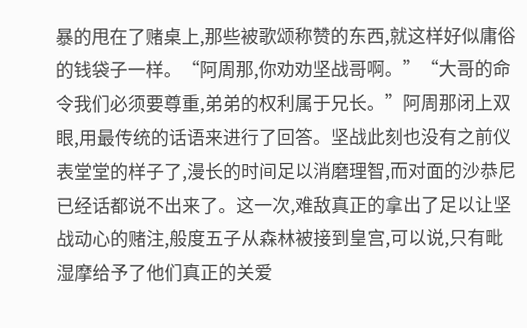暴的甩在了赌桌上,那些被歌颂称赞的东西,就这样好似庸俗的钱袋子一样。“阿周那,你劝劝坚战哥啊。”“大哥的命令我们必须要尊重,弟弟的权利属于兄长。”阿周那闭上双眼,用最传统的话语来进行了回答。坚战此刻也没有之前仪表堂堂的样子了,漫长的时间足以消磨理智,而对面的沙恭尼已经话都说不出来了。这一次,难敌真正的拿出了足以让坚战动心的赌注,般度五子从森林被接到皇宫,可以说,只有毗湿摩给予了他们真正的关爱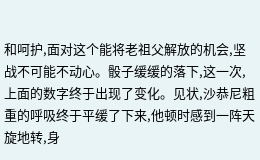和呵护,面对这个能将老祖父解放的机会,坚战不可能不动心。骰子缓缓的落下,这一次,上面的数字终于出现了变化。见状,沙恭尼粗重的呼吸终于平缓了下来,他顿时感到一阵天旋地转,身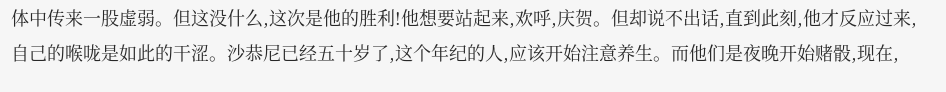体中传来一股虚弱。但这没什么,这次是他的胜利!他想要站起来,欢呼,庆贺。但却说不出话,直到此刻,他才反应过来,自己的喉咙是如此的干涩。沙恭尼已经五十岁了,这个年纪的人,应该开始注意养生。而他们是夜晚开始赌骰,现在,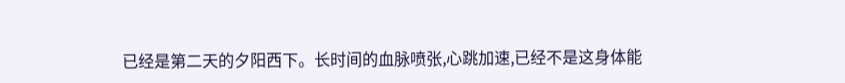已经是第二天的夕阳西下。长时间的血脉喷张,心跳加速,已经不是这身体能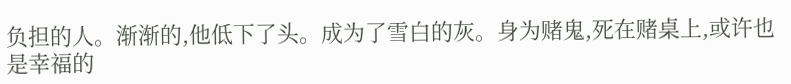负担的人。渐渐的,他低下了头。成为了雪白的灰。身为赌鬼,死在赌桌上,或许也是幸福的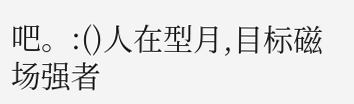吧。:()人在型月,目标磁场强者